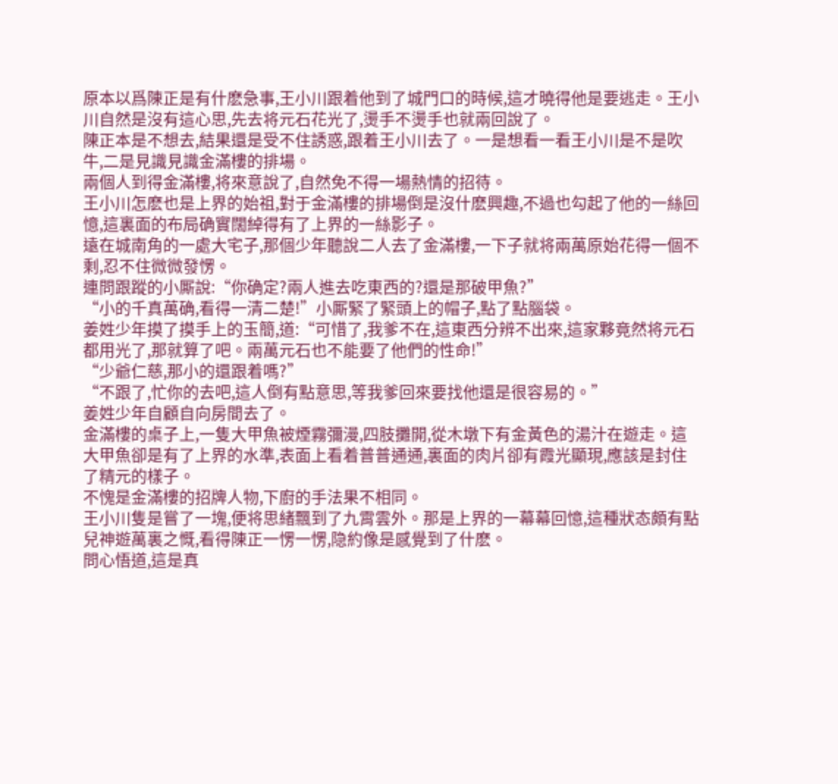原本以爲陳正是有什麽急事,王小川跟着他到了城門口的時候,這才曉得他是要逃走。王小川自然是沒有這心思,先去将元石花光了,燙手不燙手也就兩回說了。
陳正本是不想去,結果還是受不住誘惑,跟着王小川去了。一是想看一看王小川是不是吹牛,二是見識見識金滿樓的排場。
兩個人到得金滿樓,将來意說了,自然免不得一場熱情的招待。
王小川怎麽也是上界的始祖,對于金滿樓的排場倒是沒什麽興趣,不過也勾起了他的一絲回憶,這裏面的布局确實闊綽得有了上界的一絲影子。
遠在城南角的一處大宅子,那個少年聽說二人去了金滿樓,一下子就将兩萬原始花得一個不剩,忍不住微微發愣。
連問跟蹤的小厮說:“你确定?兩人進去吃東西的?還是那破甲魚?”
“小的千真萬确,看得一清二楚!”小厮緊了緊頭上的帽子,點了點腦袋。
姜姓少年摸了摸手上的玉簡,道:“可惜了,我爹不在,這東西分辨不出來,這家夥竟然将元石都用光了,那就算了吧。兩萬元石也不能要了他們的性命!”
“少爺仁慈,那小的還跟着嗎?”
“不跟了,忙你的去吧,這人倒有點意思,等我爹回來要找他還是很容易的。”
姜姓少年自顧自向房間去了。
金滿樓的桌子上,一隻大甲魚被煙霧彌漫,四肢攤開,從木墩下有金黃色的湯汁在遊走。這大甲魚卻是有了上界的水準,表面上看着普普通通,裏面的肉片卻有霞光顯現,應該是封住了精元的樣子。
不愧是金滿樓的招牌人物,下廚的手法果不相同。
王小川隻是嘗了一塊,便将思緒飄到了九霄雲外。那是上界的一幕幕回憶,這種狀态頗有點兒神遊萬裏之慨,看得陳正一愣一愣,隐約像是感覺到了什麽。
問心悟道,這是真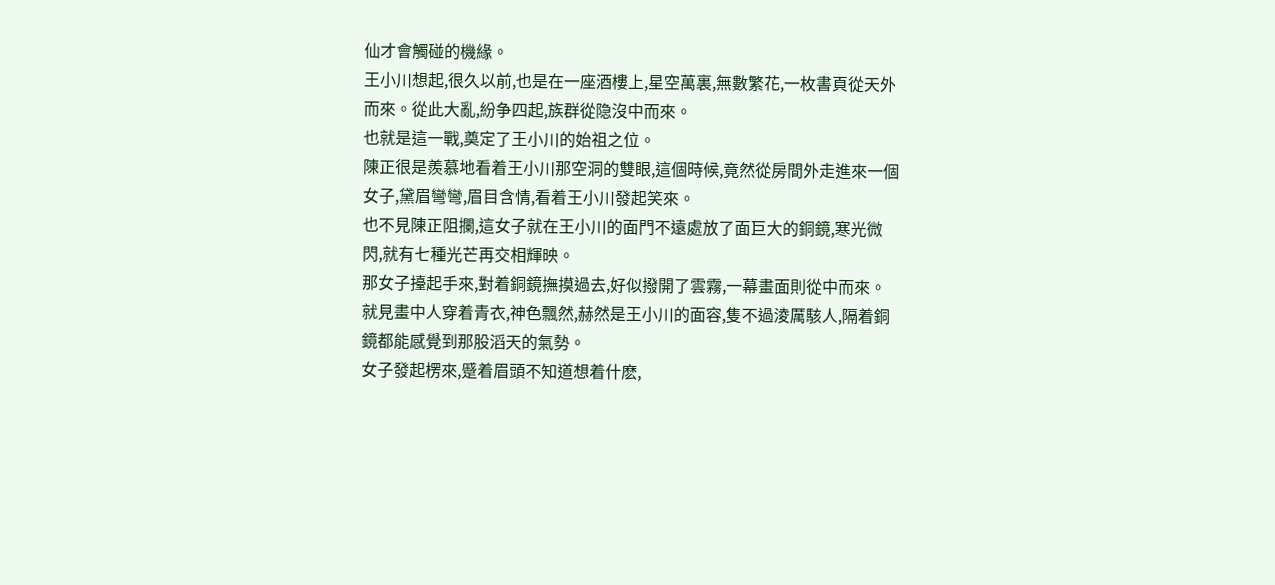仙才會觸碰的機緣。
王小川想起,很久以前,也是在一座酒樓上,星空萬裏,無數繁花,一枚書頁從天外而來。從此大亂,紛争四起,族群從隐沒中而來。
也就是這一戰,奠定了王小川的始祖之位。
陳正很是羨慕地看着王小川那空洞的雙眼,這個時候,竟然從房間外走進來一個女子,黛眉彎彎,眉目含情,看着王小川發起笑來。
也不見陳正阻攔,這女子就在王小川的面門不遠處放了面巨大的銅鏡,寒光微閃,就有七種光芒再交相輝映。
那女子擡起手來,對着銅鏡撫摸過去,好似撥開了雲霧,一幕畫面則從中而來。
就見畫中人穿着青衣,神色飄然,赫然是王小川的面容,隻不過淩厲駭人,隔着銅鏡都能感覺到那股滔天的氣勢。
女子發起楞來,蹙着眉頭不知道想着什麽,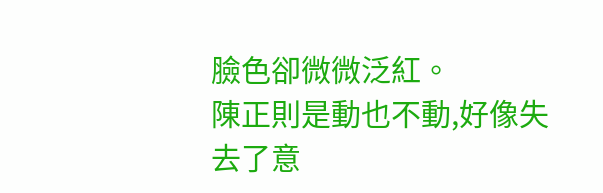臉色卻微微泛紅。
陳正則是動也不動,好像失去了意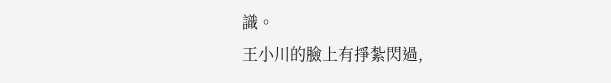識。
王小川的臉上有掙紮閃過,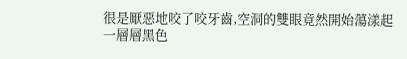很是厭惡地咬了咬牙齒,空洞的雙眼竟然開始蕩漾起一層層黑色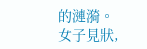的漣漪。
女子見狀,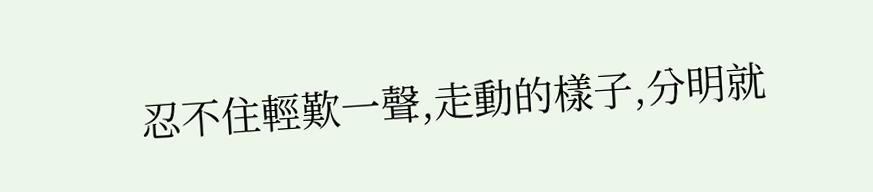忍不住輕歎一聲,走動的樣子,分明就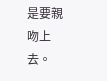是要親吻上去。